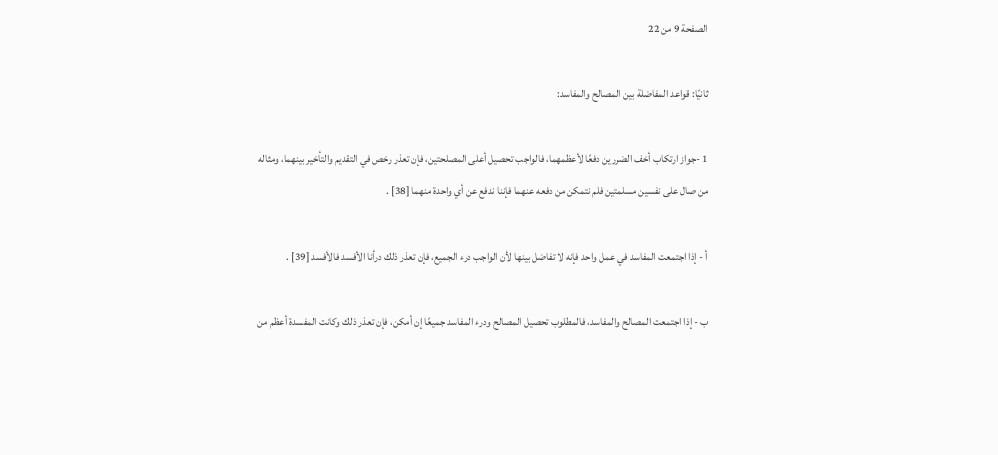الصفحة 9 من 22

ثانيًا: قواعد المفاضلة بين المصالح والمفاسد:

1 -جواز ارتكاب أخف الضررين دفعًا لأعظمهما، فالواجب تحصيل أعلى المصلحتين، فإن تعذر رخص في التقديم والتأخير بينهما، ومثاله من صال على نفسين مسلمتين فلم نتمكن من دفعه عنهما فإننا ندفع عن أي واحدة منهما [38] .

أ - إذا اجتمعت المفاسد في عمل واحد فإنه لا تفاضل بينها لأن الواجب درء الجميع، فإن تعذر ذلك درأنا الأفسد فالأفسد [39] .

ب - إذا اجتمعت المصالح والمفاسد، فالمطلوب تحصيل المصالح ودرء المفاسد جميعًا إن أمكن، فإن تعذر ذلك وكانت المفسدة أعظم من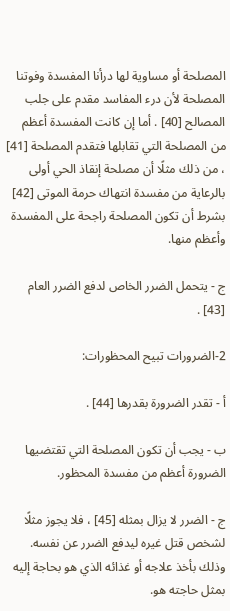المصلحة أو مساوية لها درأنا المفسدة وفوتنا المصلحة لأن درء المفاسد مقدم على جلب المصالح [40] . أما إن كانت المفسدة أعظم من المصلحة التي تقابلها فتقدم المصلحة [41] ، من ذلك مثلًا أن مصلحة إنقاذ الحي أولى بالرعاية من مفسدة انتهاك حرمة الموتى [42] بشرط أن تكون المصلحة راجحة على المفسدة وأعظم منها.

ج - يتحمل الضرر الخاص لدفع الضرر العام [43] .

2-الضرورات تبيح المحظورات:

أ - تقدر الضرورة بقدرها [44] .

ب - يجب أن تكون المصلحة التي تقتضيها الضرورة أعظم من مفسدة المحظور.

ج - الضرر لا يزال بمثله [45] ، فلا يجوز مثلًا لشخص قتل غيره ليدفع الضرر عن نفسه. وذلك بأخذ علاجه أو غذائه الذي هو بحاجة إليه بمثل حاجته هو.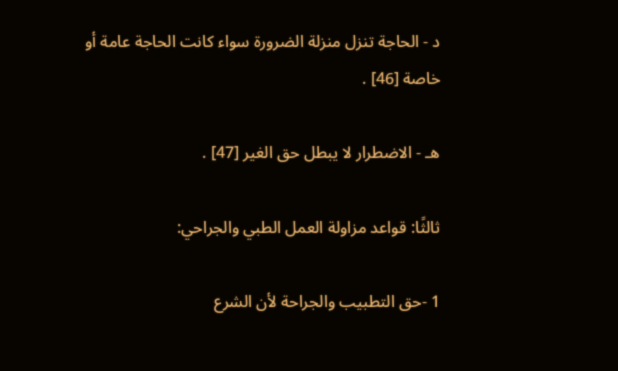د - الحاجة تنزل منزلة الضرورة سواء كانت الحاجة عامة أو خاصة [46] .

هـ - الاضطرار لا يبطل حق الغير [47] .

ثالثًا: قواعد مزاولة العمل الطبي والجراحي:

1 -حق التطبيب والجراحة لأن الشرع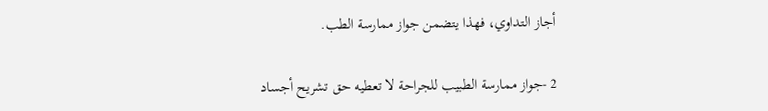أجاز التداوي، فهذا يتضمن جواز ممارسة الطب.

2 -جواز ممارسة الطبيب للجراحة لا تعطيه حق تشريح أجساد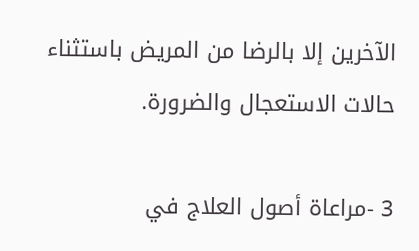الآخرين إلا بالرضا من المريض باستثناء حالات الاستعجال والضرورة.

3 -مراعاة أصول العلاج في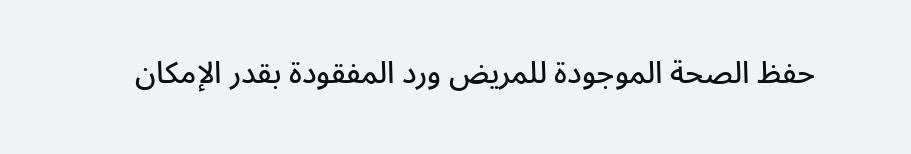حفظ الصحة الموجودة للمريض ورد المفقودة بقدر الإمكان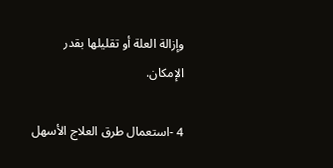وإزالة العلة أو تقليلها بقدر الإمكان.

4 -استعمال طرق العلاج الأسهل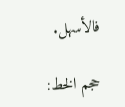فالأسهل.

حجم الخط: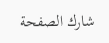شارك الصفحة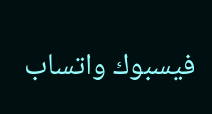فيسبوك واتساب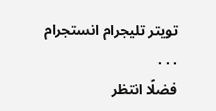تويتر تليجرام انستجرام
. . .
فضلًا انتظر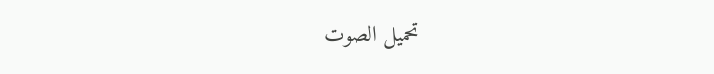تحميل الصوت